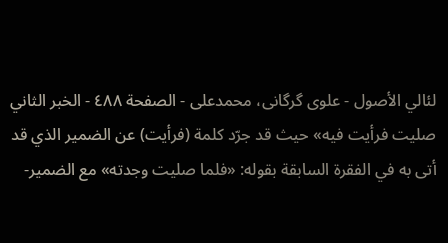لئالي الأصول - علوی گرگانی، محمدعلی - الصفحة ٤٨٨ - الخبر الثاني
صليت فرأيت فيه» حيث قد جرّد كلمة (فرأيت) عن الضمير الذي قد أتى به في الفقرة السابقة بقوله: «فلما صليت وجدته» مع الضمير-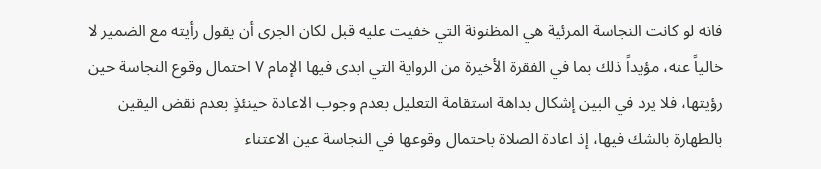فانه لو كانت النجاسة المرئية هي المظنونة التي خفيت عليه قبل لكان الجرى أن يقول رأيته مع الضمير لا خالياً عنه، مؤيداً ذلك بما في الفقرة الأخيرة من الرواية التي ابدى فيها الإمام ٧ احتمال وقوع النجاسة حين رؤيتها، فلا يرد في البين إشكال بداهة استقامة التعليل بعدم وجوب الاعادة حينئذٍ بعدم نقض اليقين بالطهارة بالشك فيها، إذ اعادة الصلاة باحتمال وقوعها في النجاسة عين الاعتناء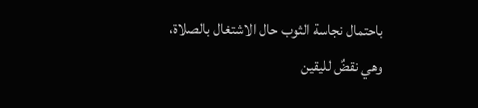باحتمال نجاسة الثوب حال الاشتغال بالصلاة، وهي نقضٌ لليقين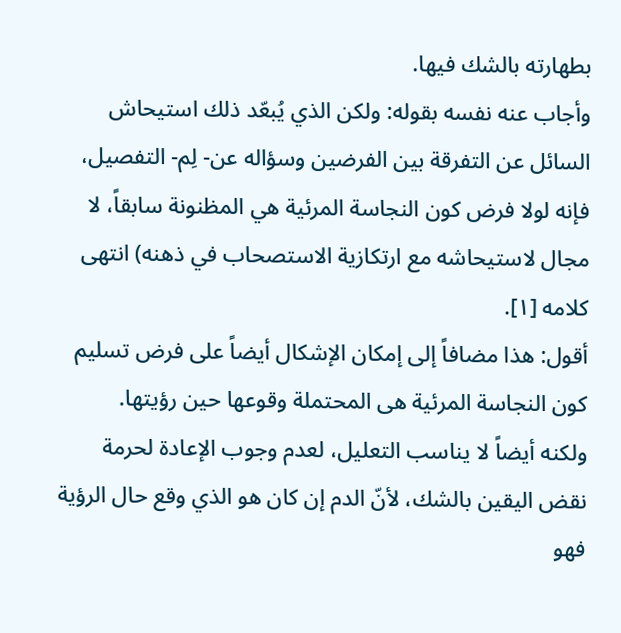بطهارته بالشك فيها.
وأجاب عنه نفسه بقوله: ولكن الذي يُبعّد ذلك استيحاش السائل عن التفرقة بين الفرضين وسؤاله عن- لِم- التفصيل، فإنه لولا فرض كون النجاسة المرئية هي المظنونة سابقاً، لا مجال لاستيحاشه مع ارتكازية الاستصحاب في ذهنه) انتهى كلامه [١].
أقول: هذا مضافاً إلى إمكان الإشكال أيضاً على فرض تسليم كون النجاسة المرئية هى المحتملة وقوعها حين رؤيتها.
ولكنه أيضاً لا يناسب التعليل، لعدم وجوب الإعادة لحرمة نقض اليقين بالشك، لأنّ الدم إن كان هو الذي وقع حال الرؤية فهو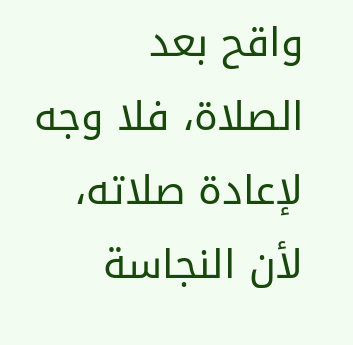واقح بعد الصلاة، فلا وجه لإعادة صلاته، لأن النجاسة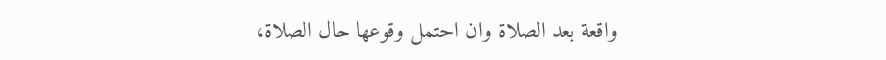واقعة بعد الصلاة وان احتمل وقوعها حال الصلاة،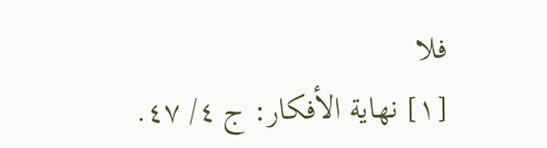فلا
[١] نهاية الأفكار: ج ٤/ ٤٧.